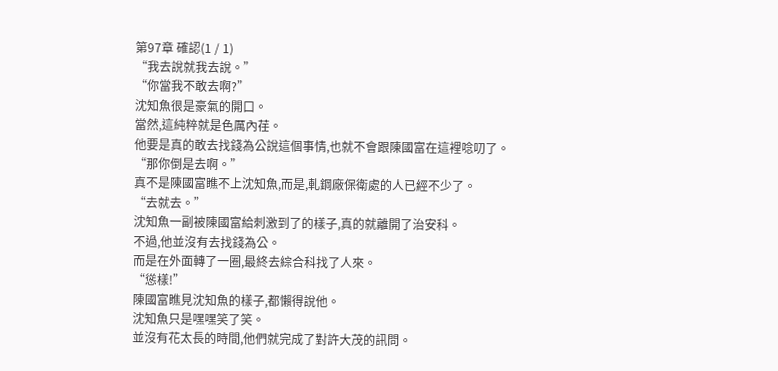第97章 確認(1 / 1)
“我去說就我去說。”
“你當我不敢去啊?”
沈知魚很是豪氣的開口。
當然,這純粹就是色厲內荏。
他要是真的敢去找錢為公說這個事情,也就不會跟陳國富在這裡唸叨了。
“那你倒是去啊。”
真不是陳國富瞧不上沈知魚,而是,軋鋼廠保衛處的人已經不少了。
“去就去。”
沈知魚一副被陳國富給刺激到了的樣子,真的就離開了治安科。
不過,他並沒有去找錢為公。
而是在外面轉了一圈,最終去綜合科找了人來。
“慫樣!”
陳國富瞧見沈知魚的樣子,都懶得說他。
沈知魚只是嘿嘿笑了笑。
並沒有花太長的時間,他們就完成了對許大茂的訊問。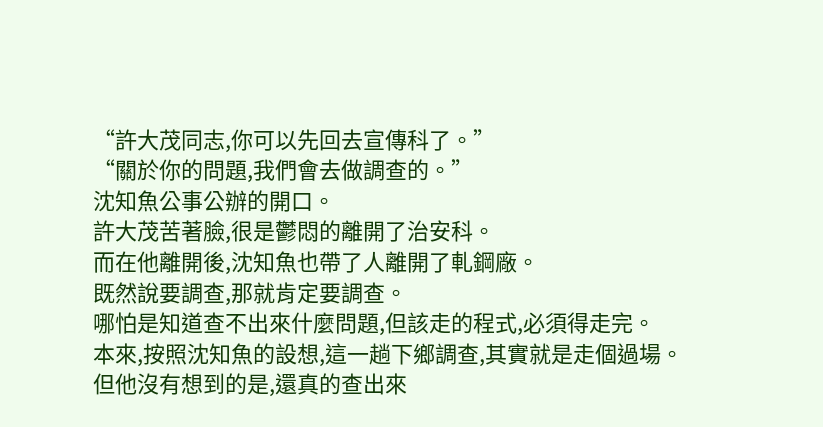“許大茂同志,你可以先回去宣傳科了。”
“關於你的問題,我們會去做調查的。”
沈知魚公事公辦的開口。
許大茂苦著臉,很是鬱悶的離開了治安科。
而在他離開後,沈知魚也帶了人離開了軋鋼廠。
既然說要調查,那就肯定要調查。
哪怕是知道查不出來什麼問題,但該走的程式,必須得走完。
本來,按照沈知魚的設想,這一趟下鄉調查,其實就是走個過場。
但他沒有想到的是,還真的查出來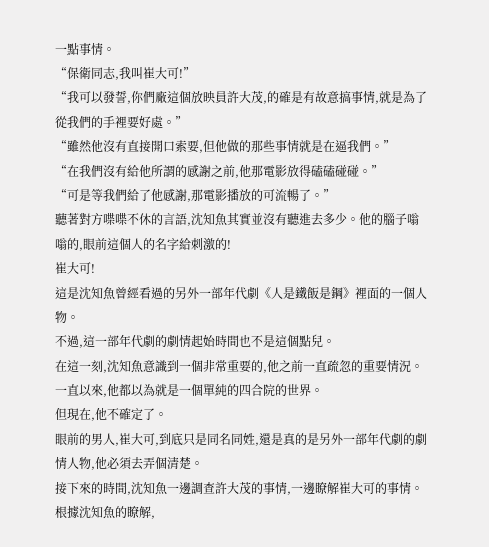一點事情。
“保衛同志,我叫崔大可!”
“我可以發誓,你們廠這個放映員許大茂,的確是有故意搞事情,就是為了從我們的手裡要好處。”
“雖然他沒有直接開口索要,但他做的那些事情就是在逼我們。”
“在我們沒有給他所謂的感謝之前,他那電影放得磕磕碰碰。”
“可是等我們給了他感謝,那電影播放的可流暢了。”
聽著對方喋喋不休的言語,沈知魚其實並沒有聽進去多少。他的腦子嗡嗡的,眼前這個人的名字給刺激的!
崔大可!
這是沈知魚曾經看過的另外一部年代劇《人是鐵飯是鋼》裡面的一個人物。
不過,這一部年代劇的劇情起始時間也不是這個點兒。
在這一刻,沈知魚意識到一個非常重要的,他之前一直疏忽的重要情況。
一直以來,他都以為就是一個單純的四合院的世界。
但現在,他不確定了。
眼前的男人,崔大可,到底只是同名同姓,還是真的是另外一部年代劇的劇情人物,他必須去弄個清楚。
接下來的時間,沈知魚一邊調查許大茂的事情,一邊瞭解崔大可的事情。
根據沈知魚的瞭解,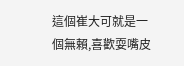這個崔大可就是一個無賴,喜歡耍嘴皮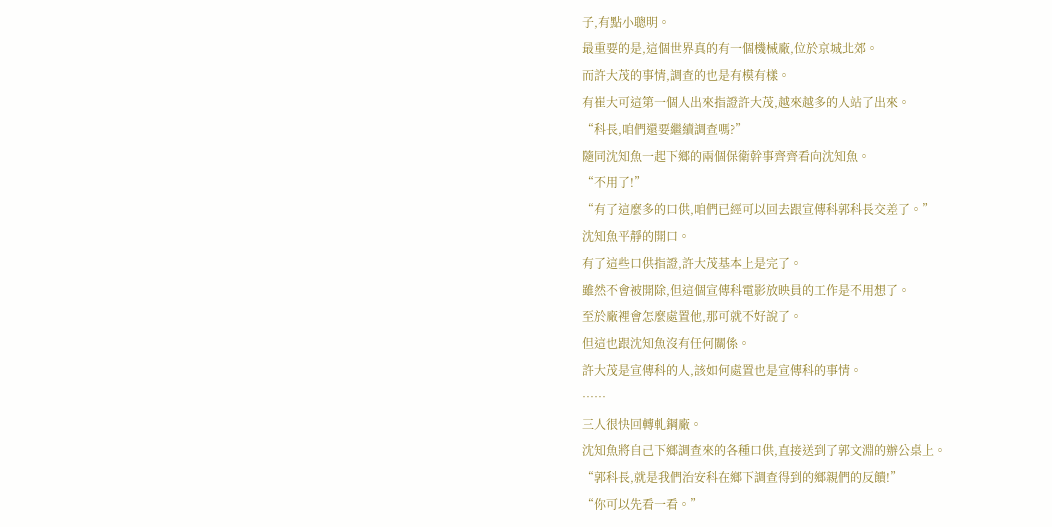子,有點小聰明。
最重要的是,這個世界真的有一個機械廠,位於京城北郊。
而許大茂的事情,調查的也是有模有樣。
有崔大可這第一個人出來指證許大茂,越來越多的人站了出來。
“科長,咱們還要繼續調查嗎?”
隨同沈知魚一起下鄉的兩個保衛幹事齊齊看向沈知魚。
“不用了!”
“有了這麼多的口供,咱們已經可以回去跟宣傳科郭科長交差了。”
沈知魚平靜的開口。
有了這些口供指證,許大茂基本上是完了。
雖然不會被開除,但這個宣傳科電影放映員的工作是不用想了。
至於廠裡會怎麼處置他,那可就不好說了。
但這也跟沈知魚沒有任何關係。
許大茂是宣傳科的人,該如何處置也是宣傳科的事情。
……
三人很快回轉軋鋼廠。
沈知魚將自己下鄉調查來的各種口供,直接送到了郭文淵的辦公桌上。
“郭科長,就是我們治安科在鄉下調查得到的鄉親們的反饋!”
“你可以先看一看。”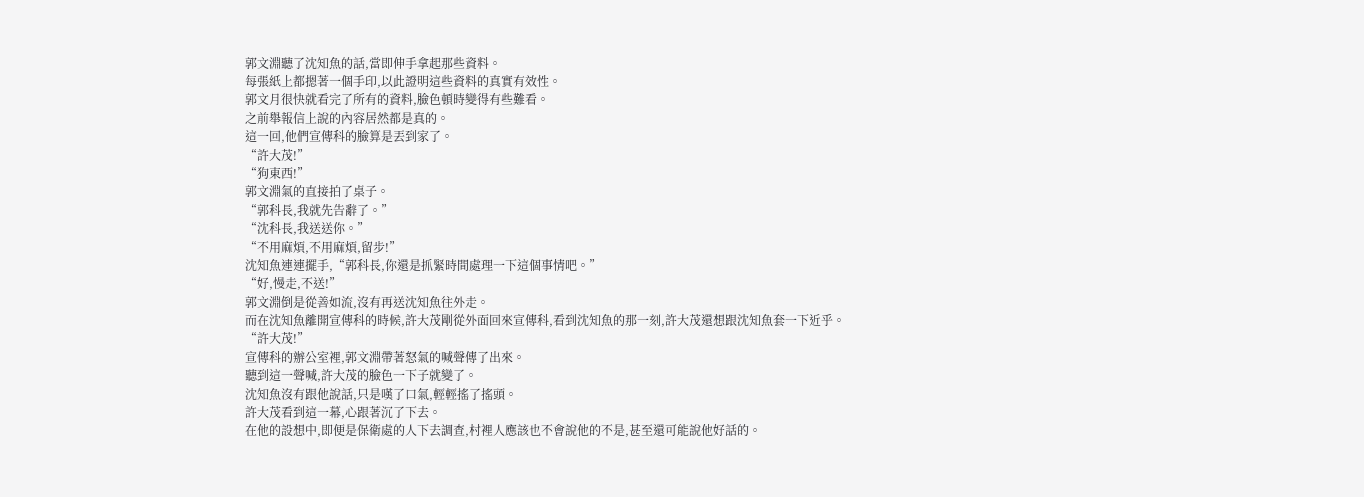郭文淵聽了沈知魚的話,當即伸手拿起那些資料。
每張紙上都摁著一個手印,以此證明這些資料的真實有效性。
郭文月很快就看完了所有的資料,臉色頓時變得有些難看。
之前舉報信上說的內容居然都是真的。
這一回,他們宣傳科的臉算是丟到家了。
“許大茂!”
“狗東西!”
郭文淵氣的直接拍了桌子。
“郭科長,我就先告辭了。”
“沈科長,我送送你。”
“不用麻煩,不用麻煩,留步!”
沈知魚連連擺手,“郭科長,你還是抓緊時間處理一下這個事情吧。”
“好,慢走,不送!”
郭文淵倒是從善如流,沒有再送沈知魚往外走。
而在沈知魚離開宣傳科的時候,許大茂剛從外面回來宣傳科,看到沈知魚的那一刻,許大茂還想跟沈知魚套一下近乎。
“許大茂!”
宣傳科的辦公室裡,郭文淵帶著怒氣的喊聲傳了出來。
聽到這一聲喊,許大茂的臉色一下子就變了。
沈知魚沒有跟他說話,只是嘆了口氣,輕輕搖了搖頭。
許大茂看到這一幕,心跟著沉了下去。
在他的設想中,即便是保衛處的人下去調查,村裡人應該也不會說他的不是,甚至還可能說他好話的。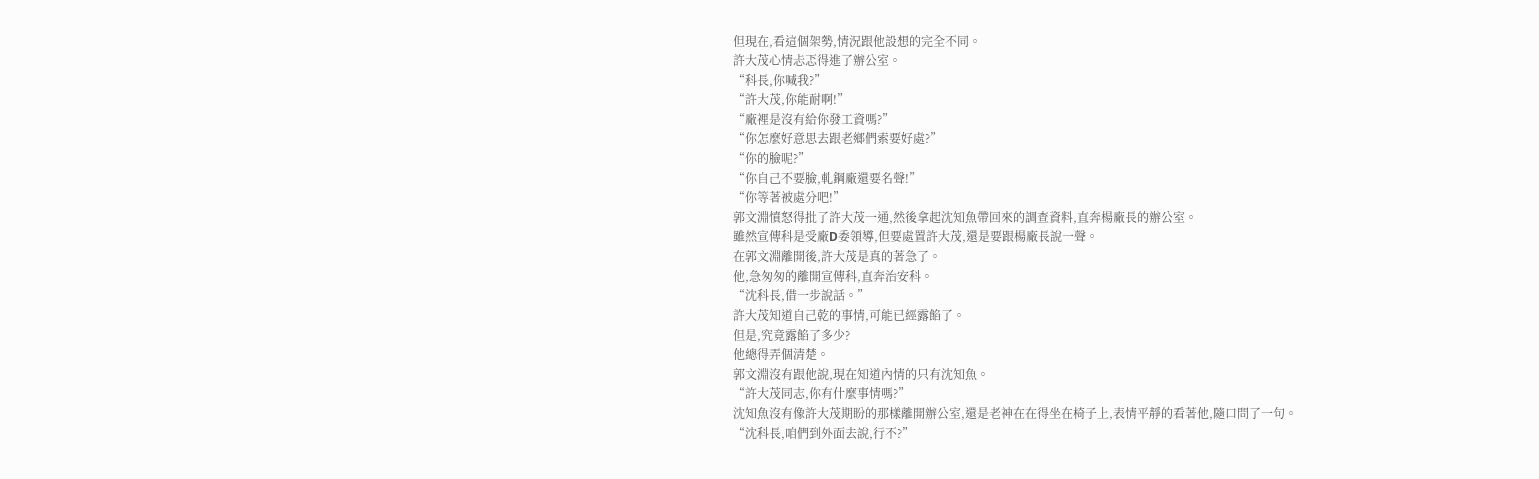但現在,看這個架勢,情況跟他設想的完全不同。
許大茂心情忐忑得進了辦公室。
“科長,你喊我?”
“許大茂,你能耐啊!”
“廠裡是沒有給你發工資嗎?”
“你怎麼好意思去跟老鄉們索要好處?”
“你的臉呢?”
“你自己不要臉,軋鋼廠還要名聲!”
“你等著被處分吧!”
郭文淵憤怒得批了許大茂一通,然後拿起沈知魚帶回來的調查資料,直奔楊廠長的辦公室。
雖然宣傳科是受廠D委領導,但要處置許大茂,還是要跟楊廠長說一聲。
在郭文淵離開後,許大茂是真的著急了。
他,急匆匆的離開宣傳科,直奔治安科。
“沈科長,借一步說話。”
許大茂知道自己乾的事情,可能已經露餡了。
但是,究竟露餡了多少?
他總得弄個清楚。
郭文淵沒有跟他說,現在知道內情的只有沈知魚。
“許大茂同志,你有什麼事情嗎?”
沈知魚沒有像許大茂期盼的那樣離開辦公室,還是老神在在得坐在椅子上,表情平靜的看著他,隨口問了一句。
“沈科長,咱們到外面去說,行不?”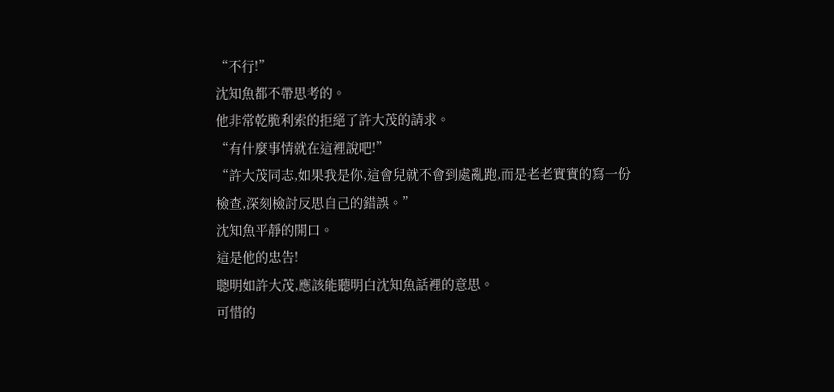“不行!”
沈知魚都不帶思考的。
他非常乾脆利索的拒絕了許大茂的請求。
“有什麼事情就在這裡說吧!”
“許大茂同志,如果我是你,這會兒就不會到處亂跑,而是老老實實的寫一份檢查,深刻檢討反思自己的錯誤。”
沈知魚平靜的開口。
這是他的忠告!
聰明如許大茂,應該能聽明白沈知魚話裡的意思。
可惜的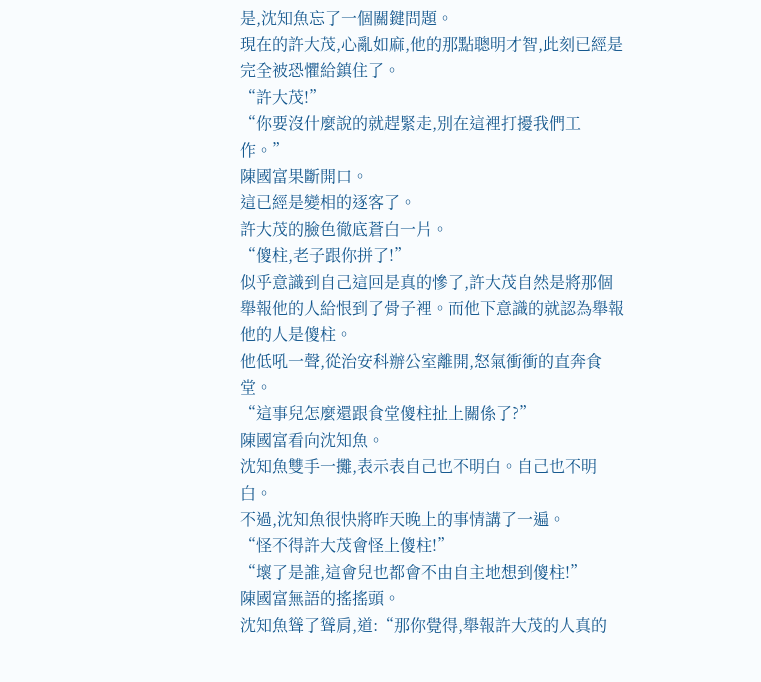是,沈知魚忘了一個關鍵問題。
現在的許大茂,心亂如麻,他的那點聰明才智,此刻已經是完全被恐懼給鎮住了。
“許大茂!”
“你要沒什麼說的就趕緊走,別在這裡打擾我們工作。”
陳國富果斷開口。
這已經是變相的逐客了。
許大茂的臉色徹底蒼白一片。
“傻柱,老子跟你拼了!”
似乎意識到自己這回是真的慘了,許大茂自然是將那個舉報他的人給恨到了骨子裡。而他下意識的就認為舉報他的人是傻柱。
他低吼一聲,從治安科辦公室離開,怒氣衝衝的直奔食堂。
“這事兒怎麼還跟食堂傻柱扯上關係了?”
陳國富看向沈知魚。
沈知魚雙手一攤,表示表自己也不明白。自己也不明白。
不過,沈知魚很快將昨天晚上的事情講了一遍。
“怪不得許大茂會怪上傻柱!”
“壞了是誰,這會兒也都會不由自主地想到傻柱!”
陳國富無語的搖搖頭。
沈知魚聳了聳肩,道:“那你覺得,舉報許大茂的人真的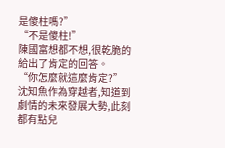是傻柱嗎?”
“不是傻柱!”
陳國富想都不想,很乾脆的給出了肯定的回答。
“你怎麼就這麼肯定?”
沈知魚作為穿越者,知道到劇情的未來發展大勢,此刻都有點兒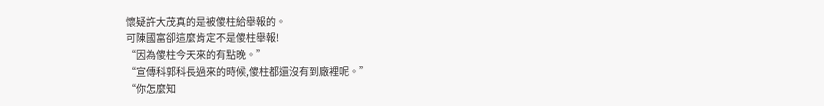懷疑許大茂真的是被傻柱給舉報的。
可陳國富卻這麼肯定不是傻柱舉報!
“因為傻柱今天來的有點晚。”
“宣傳科郭科長過來的時候,傻柱都還沒有到廠裡呢。”
“你怎麼知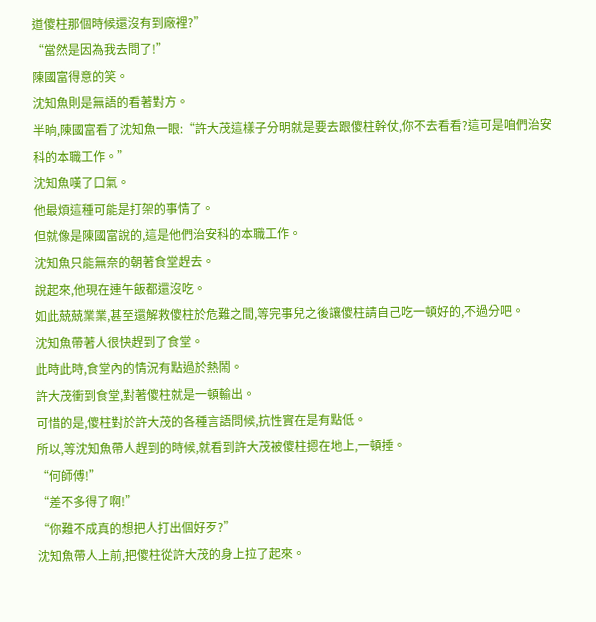道傻柱那個時候還沒有到廠裡?”
“當然是因為我去問了!”
陳國富得意的笑。
沈知魚則是無語的看著對方。
半晌,陳國富看了沈知魚一眼:“許大茂這樣子分明就是要去跟傻柱幹仗,你不去看看?這可是咱們治安科的本職工作。”
沈知魚嘆了口氣。
他最煩這種可能是打架的事情了。
但就像是陳國富說的,這是他們治安科的本職工作。
沈知魚只能無奈的朝著食堂趕去。
說起來,他現在連午飯都還沒吃。
如此兢兢業業,甚至還解救傻柱於危難之間,等完事兒之後讓傻柱請自己吃一頓好的,不過分吧。
沈知魚帶著人很快趕到了食堂。
此時此時,食堂內的情況有點過於熱鬧。
許大茂衝到食堂,對著傻柱就是一頓輸出。
可惜的是,傻柱對於許大茂的各種言語問候,抗性實在是有點低。
所以,等沈知魚帶人趕到的時候,就看到許大茂被傻柱摁在地上,一頓捶。
“何師傅!”
“差不多得了啊!”
“你難不成真的想把人打出個好歹?”
沈知魚帶人上前,把傻柱從許大茂的身上拉了起來。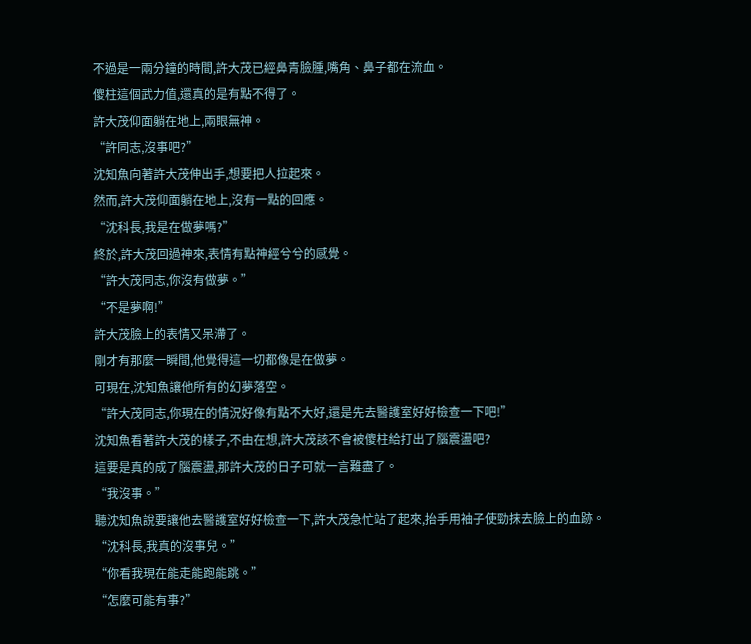不過是一兩分鐘的時間,許大茂已經鼻青臉腫,嘴角、鼻子都在流血。
傻柱這個武力值,還真的是有點不得了。
許大茂仰面躺在地上,兩眼無神。
“許同志,沒事吧?”
沈知魚向著許大茂伸出手,想要把人拉起來。
然而,許大茂仰面躺在地上,沒有一點的回應。
“沈科長,我是在做夢嗎?”
終於,許大茂回過神來,表情有點神經兮兮的感覺。
“許大茂同志,你沒有做夢。”
“不是夢啊!”
許大茂臉上的表情又呆滯了。
剛才有那麼一瞬間,他覺得這一切都像是在做夢。
可現在,沈知魚讓他所有的幻夢落空。
“許大茂同志,你現在的情況好像有點不大好,還是先去醫護室好好檢查一下吧!”
沈知魚看著許大茂的樣子,不由在想,許大茂該不會被傻柱給打出了腦震盪吧?
這要是真的成了腦震盪,那許大茂的日子可就一言難盡了。
“我沒事。”
聽沈知魚說要讓他去醫護室好好檢查一下,許大茂急忙站了起來,抬手用袖子使勁抹去臉上的血跡。
“沈科長,我真的沒事兒。”
“你看我現在能走能跑能跳。”
“怎麼可能有事?”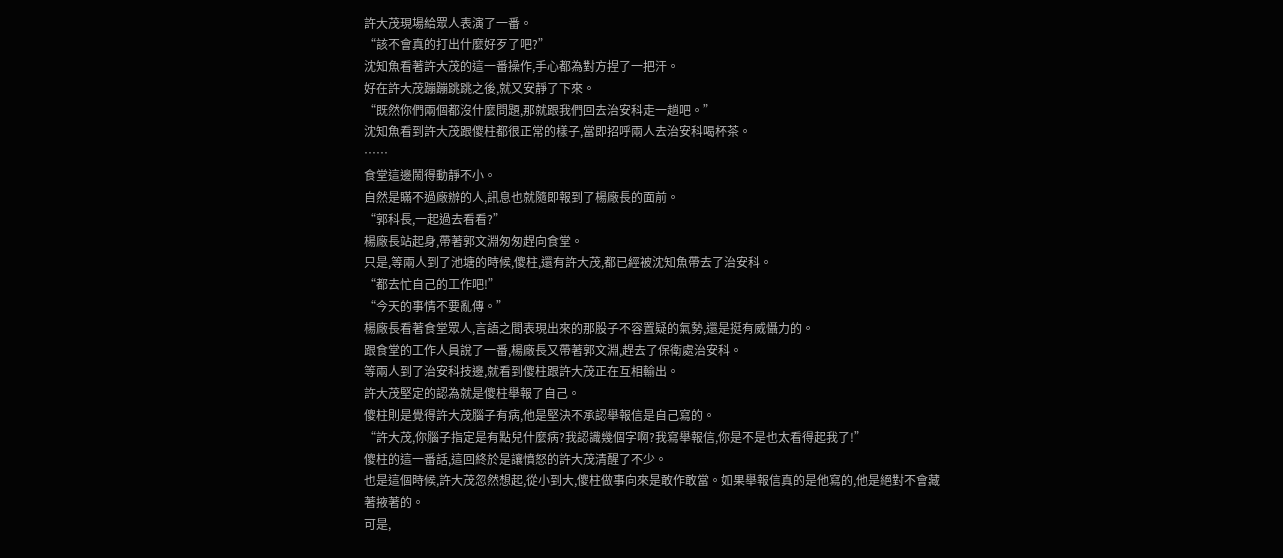許大茂現場給眾人表演了一番。
“該不會真的打出什麼好歹了吧?”
沈知魚看著許大茂的這一番操作,手心都為對方捏了一把汗。
好在許大茂蹦蹦跳跳之後,就又安靜了下來。
“既然你們兩個都沒什麼問題,那就跟我們回去治安科走一趟吧。”
沈知魚看到許大茂跟傻柱都很正常的樣子,當即招呼兩人去治安科喝杯茶。
……
食堂這邊鬧得動靜不小。
自然是瞞不過廠辦的人,訊息也就隨即報到了楊廠長的面前。
“郭科長,一起過去看看?”
楊廠長站起身,帶著郭文淵匆匆趕向食堂。
只是,等兩人到了池塘的時候,傻柱,還有許大茂,都已經被沈知魚帶去了治安科。
“都去忙自己的工作吧!”
“今天的事情不要亂傳。”
楊廠長看著食堂眾人,言語之間表現出來的那股子不容置疑的氣勢,還是挺有威懾力的。
跟食堂的工作人員說了一番,楊廠長又帶著郭文淵,趕去了保衛處治安科。
等兩人到了治安科技邊,就看到傻柱跟許大茂正在互相輸出。
許大茂堅定的認為就是傻柱舉報了自己。
傻柱則是覺得許大茂腦子有病,他是堅決不承認舉報信是自己寫的。
“許大茂,你腦子指定是有點兒什麼病?我認識幾個字啊?我寫舉報信,你是不是也太看得起我了!”
傻柱的這一番話,這回終於是讓憤怒的許大茂清醒了不少。
也是這個時候,許大茂忽然想起,從小到大,傻柱做事向來是敢作敢當。如果舉報信真的是他寫的,他是絕對不會藏著掖著的。
可是,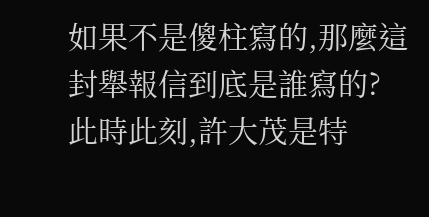如果不是傻柱寫的,那麼這封舉報信到底是誰寫的?
此時此刻,許大茂是特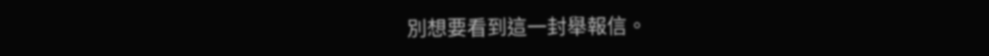別想要看到這一封舉報信。